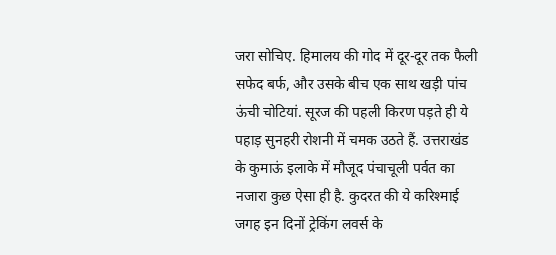जरा सोचिए. हिमालय की गोद में दूर-दूर तक फैली सफेद बर्फ, और उसके बीच एक साथ खड़ी पांच ऊंची चोटियां. सूरज की पहली किरण पड़ते ही ये पहाड़ सुनहरी रोशनी में चमक उठते हैं. उत्तराखंड के कुमाऊं इलाके में मौजूद पंचाचूली पर्वत का नजारा कुछ ऐसा ही है. कुदरत की ये करिश्माई जगह इन दिनों ट्रेकिंग लवर्स के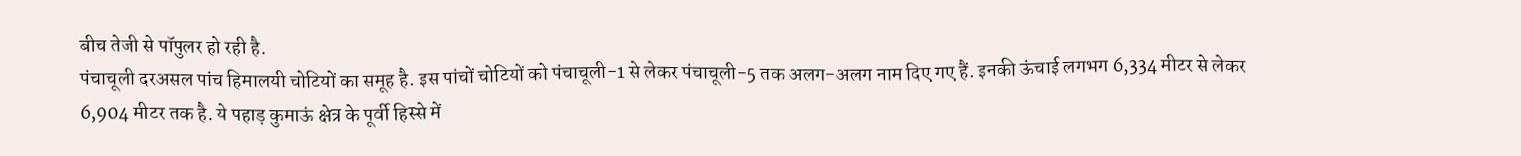बीच तेजी से पॉपुलर हो रही है.
पंचाचूली दरअसल पांच हिमालयी चोटियों का समूह है. इस पांचों चोटियों को पंचाचूली-1 से लेकर पंचाचूली-5 तक अलग-अलग नाम दिए गए हैं. इनकी ऊंचाई लगभग 6,334 मीटर से लेकर 6,904 मीटर तक है. ये पहाड़ कुमाऊं क्षेत्र के पूर्वी हिस्से में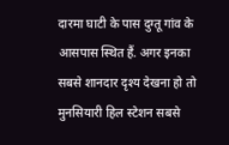दारमा घाटी के पास दुग्तू गांव के आसपास स्थित हैं. अगर इनका सबसे शानदार दृश्य देखना हो तो मुनसियारी हिल स्टेशन सबसे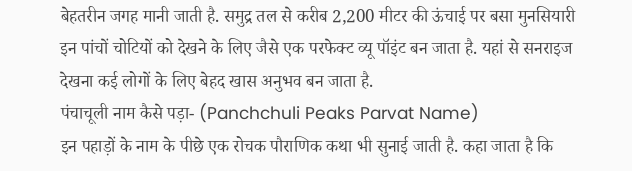बेहतरीन जगह मानी जाती है. समुद्र तल से करीब 2,200 मीटर की ऊंचाई पर बसा मुनसियारी इन पांचों चोटियों को देखने के लिए जैसे एक परफेक्ट व्यू पॉइंट बन जाता है. यहां से सनराइज देखना कई लोगों के लिए बेहद खास अनुभव बन जाता है.
पंचाचूली नाम कैसे पड़ा- (Panchchuli Peaks Parvat Name)
इन पहाड़ों के नाम के पीछे एक रोचक पौराणिक कथा भी सुनाई जाती है. कहा जाता है कि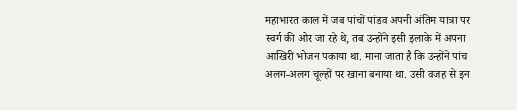महाभारत काल में जब पांचों पांडव अपनी अंतिम यात्रा पर स्वर्ग की ओर जा रहे थे, तब उन्होंने इसी इलाके में अपना आखिरी भोजन पकाया था. माना जाता है कि उन्होंने पांच अलग-अलग चूल्हों पर खाना बनाया था. उसी वजह से इन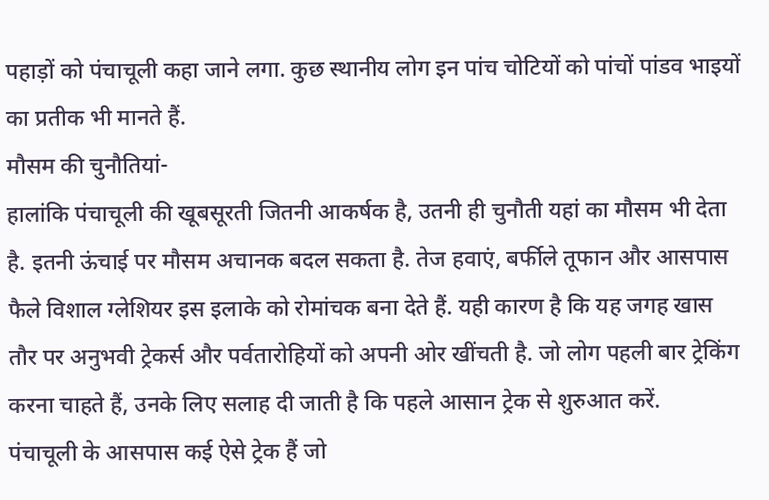पहाड़ों को पंचाचूली कहा जाने लगा. कुछ स्थानीय लोग इन पांच चोटियों को पांचों पांडव भाइयों का प्रतीक भी मानते हैं.
मौसम की चुनौतियां-
हालांकि पंचाचूली की खूबसूरती जितनी आकर्षक है, उतनी ही चुनौती यहां का मौसम भी देता है. इतनी ऊंचाई पर मौसम अचानक बदल सकता है. तेज हवाएं, बर्फीले तूफान और आसपास फैले विशाल ग्लेशियर इस इलाके को रोमांचक बना देते हैं. यही कारण है कि यह जगह खास तौर पर अनुभवी ट्रेकर्स और पर्वतारोहियों को अपनी ओर खींचती है. जो लोग पहली बार ट्रेकिंग करना चाहते हैं, उनके लिए सलाह दी जाती है कि पहले आसान ट्रेक से शुरुआत करें.
पंचाचूली के आसपास कई ऐसे ट्रेक हैं जो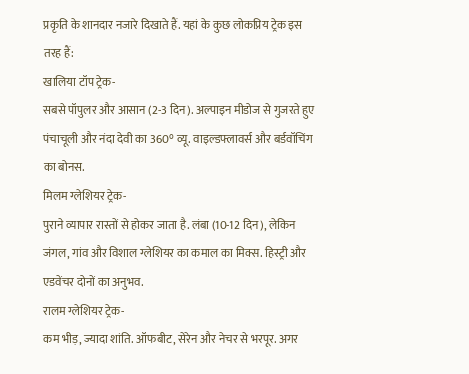प्रकृति के शानदार नजारे दिखाते हैं. यहां के कुछ लोकप्रिय ट्रेक इस तरह हैं:
खालिया टॉप ट्रेक-
सबसे पॉपुलर और आसान (2-3 दिन). अल्पाइन मीडोज से गुजरते हुए पंचाचूली और नंदा देवी का 360° व्यू. वाइल्डफ्लावर्स और बर्डवॉचिंग का बोनस.
मिलम ग्लेशियर ट्रेक-
पुराने व्यापार रास्तों से होकर जाता है. लंबा (10-12 दिन), लेकिन जंगल, गांव और विशाल ग्लेशियर का कमाल का मिक्स. हिस्ट्री और एडवेंचर दोनों का अनुभव.
रालम ग्लेशियर ट्रेक-
कम भीड़, ज्यादा शांति. ऑफबीट, सेरेन और नेचर से भरपूर. अगर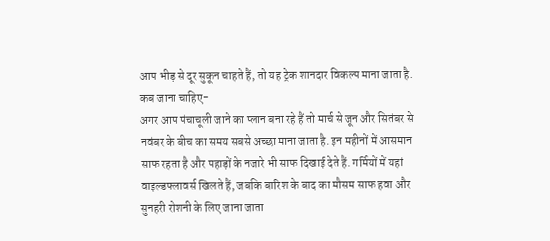आप भीड़ से दूर सुकून चाहते हैं, तो यह ट्रेक शानदार विकल्प माना जाता है.
कब जाना चाहिए-
अगर आप पंचाचूली जाने का प्लान बना रहे हैं तो मार्च से जून और सितंबर से नवंबर के बीच का समय सबसे अच्छा माना जाता है. इन महीनों में आसमान साफ रहता है और पहाड़ों के नजारे भी साफ दिखाई देते हैं. गर्मियों में यहां वाइल्डफ्लावर्स खिलते हैं, जबकि बारिश के बाद का मौसम साफ हवा और सुनहरी रोशनी के लिए जाना जाता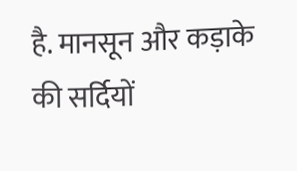है. मानसून और कड़ाके की सर्दियों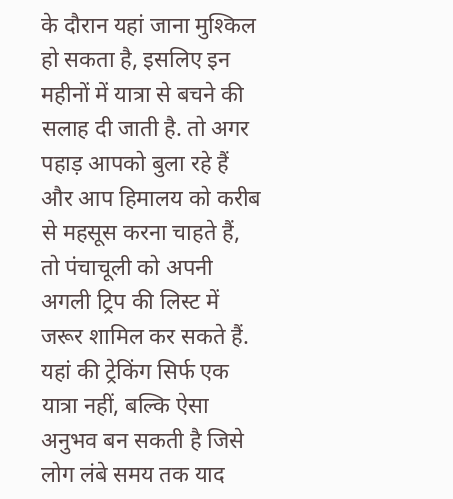के दौरान यहां जाना मुश्किल हो सकता है, इसलिए इन महीनों में यात्रा से बचने की सलाह दी जाती है. तो अगर पहाड़ आपको बुला रहे हैं और आप हिमालय को करीब से महसूस करना चाहते हैं, तो पंचाचूली को अपनी अगली ट्रिप की लिस्ट में जरूर शामिल कर सकते हैं. यहां की ट्रेकिंग सिर्फ एक यात्रा नहीं, बल्कि ऐसा अनुभव बन सकती है जिसे लोग लंबे समय तक याद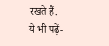रखते हैं.
ये भी पढ़ें-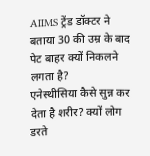AIIMS ट्रेंड डॉक्टर ने बताया 30 की उम्र के बाद पेट बाहर क्यों निकलने लगता है?
एनेस्थीसिया कैसे सुन्न कर देता है शरीर? क्यों लोग डरते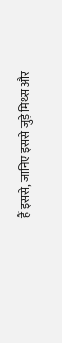हैं इससे, जानिए इससे जुड़े मिथ्स और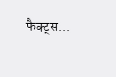फैक्ट्स...